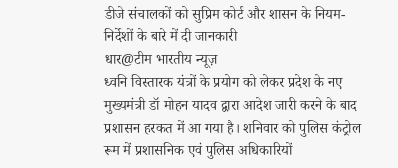डीजे संचालकों को सुप्रिम कोर्ट और शासन के नियम-निर्देशों के बारे में दी जानकारी
धार@टीम भारतीय न्यूज़
ध्वनि विस्तारक यंत्रों के प्रयोग को लेकर प्रदेश के नए मुख्यमंत्री डॉ मोहन यादव द्वारा आदेश जारी करने के बाद प्रशासन हरकत में आ गया है। शनिवार को पुलिस कंट्रोल रूम में प्रशासनिक एवं पुलिस अधिकारियों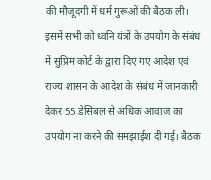की मौजूदगी में धर्म गुरूओं की बैठक ली। इसमें सभी को ध्वनि यंत्रों के उपयोग के संबंध में सुप्रिम कोर्ट के द्वारा दिए गए आदेश एवं राज्य शासन के आदेश के संबंध में जानकारी देकर 55 डेसिबल से अधिक आवाज का उपयोग ना करने की समझाईश दी गई। बैठक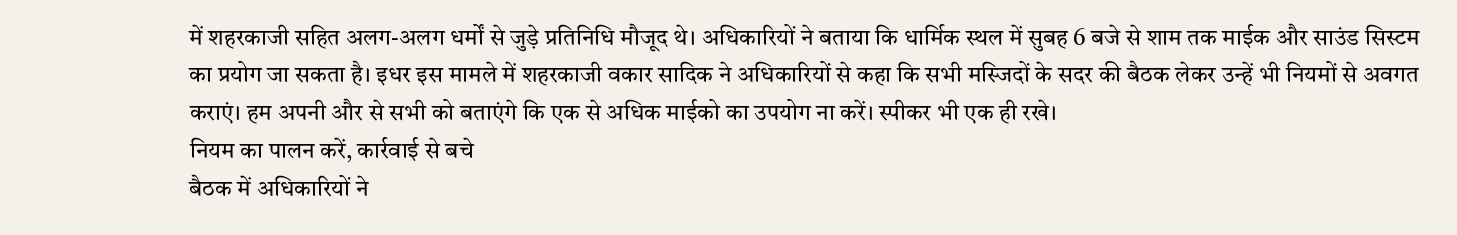में शहरकाजी सहित अलग-अलग धर्मों से जुड़े प्रतिनिधि मौजूद थे। अधिकारियों ने बताया कि धार्मिक स्थल में सुबह 6 बजे से शाम तक माईक और साउंड सिस्टम का प्रयोग जा सकता है। इधर इस मामले में शहरकाजी वकार सादिक ने अधिकारियों से कहा कि सभी मस्जिदों के सदर की बैठक लेकर उन्हें भी नियमों से अवगत कराएं। हम अपनी और से सभी को बताएंगे कि एक से अधिक माईको का उपयोग ना करें। स्पीकर भी एक ही रखे।
नियम का पालन करें, कार्रवाई से बचे
बैठक में अधिकारियों ने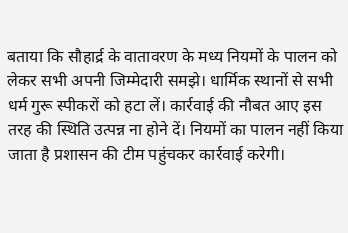बताया कि सौहार्द्र के वातावरण के मध्य नियमों के पालन को लेकर सभी अपनी जिम्मेदारी समझे। धार्मिक स्थानों से सभी धर्म गुरू स्पीकरों को हटा लें। कार्रवाई की नौबत आए इस तरह की स्थिति उत्पन्न ना होने दें। नियमों का पालन नहीं किया जाता है प्रशासन की टीम पहुंचकर कार्रवाई करेगी।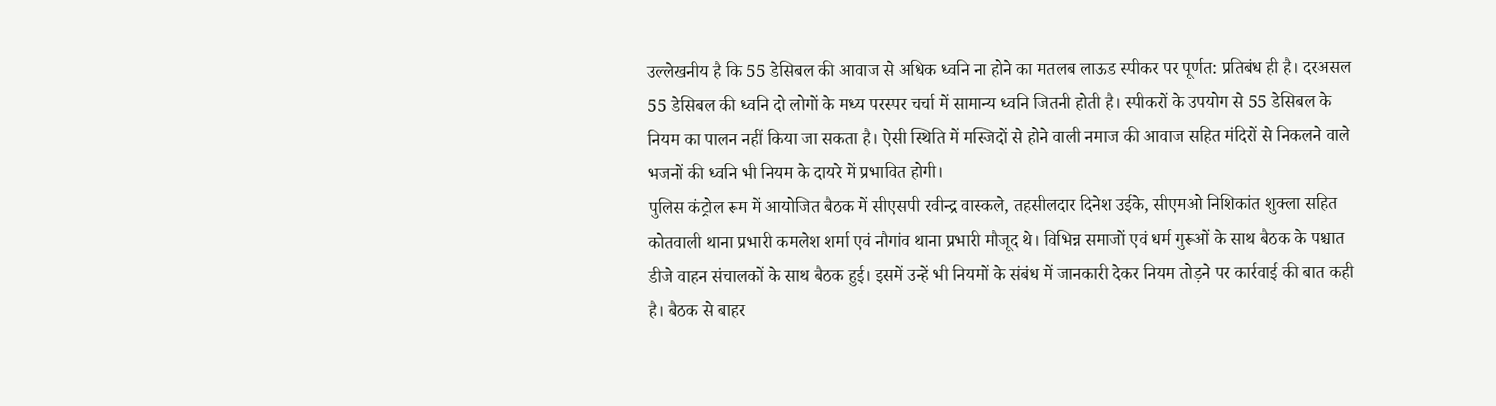उल्लेखनीय है कि 55 डेसिबल की आवाज से अधिक ध्वनि ना होने का मतलब लाऊड स्पीकर पर पूर्णत: प्रतिबंध ही है। दरअसल 55 डेसिबल की ध्वनि दो लोगों के मध्य परस्पर चर्चा में सामान्य ध्वनि जितनी होती है। स्पीकरों के उपयोग से 55 डेसिबल के नियम का पालन नहीं किया जा सकता है। ऐसी स्थिति में मस्जिदों से होने वाली नमाज की आवाज सहित मंदिरों से निकलने वाले भजनों की ध्वनि भी नियम के दायरे में प्रभावित होगी।
पुलिस कंट्रोल रूम में आयोजित बैठक में सीएसपी रवीन्द्र वास्कले, तहसीलदार दिनेश उईके, सीएमओ निशिकांत शुक्ला सहित कोतवाली थाना प्रभारी कमलेश शर्मा एवं नौगांव थाना प्रभारी मौजूद थे। विभिन्न समाजों एवं धर्म गुरूओं के साथ बैठक के पश्चात डीजे वाहन संचालकों के साथ बैठक हुई। इसमें उन्हें भी नियमों के संबंध में जानकारी देकर नियम तोड़ने पर कार्रवाई की बात कही है। बैठक से बाहर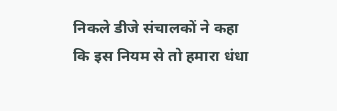निकले डीजे संचालकों ने कहा कि इस नियम से तो हमारा धंधा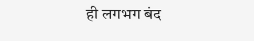ही लगभग बंद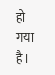हो गया है।